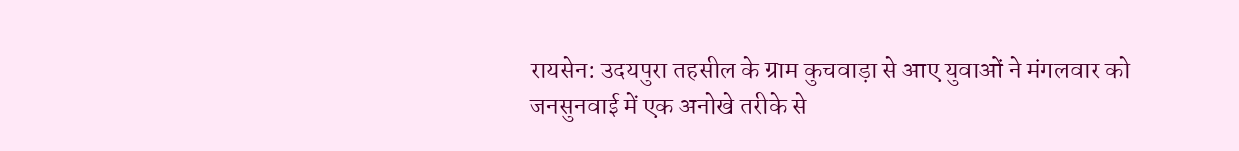रायसेन: उदयपुरा तहसील के ग्राम कुचवाड़ा से आए युवाओं ने मंगलवार को जनसुनवाई में एक अनोखे तरीके से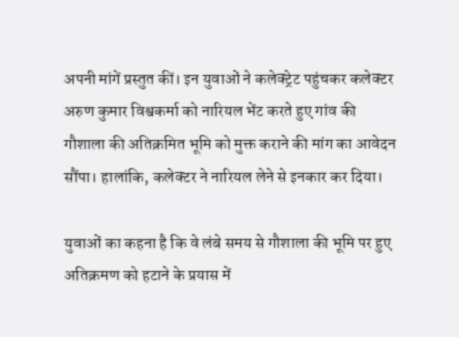अपनी मांगें प्रस्तुत कीं। इन युवाओं ने कलेक्ट्रेट पहुंचकर कलेक्टर अरुण कुमार विश्वकर्मा को नारियल भेंट करते हुए गांव की गौशाला की अतिक्रमित भूमि को मुक्त कराने की मांग का आवेदन सौंपा। हालांकि, कलेक्टर ने नारियल लेने से इनकार कर दिया।

युवाओं का कहना है कि वे लंबे समय से गौशाला की भूमि पर हुए अतिक्रमण को हटाने के प्रयास में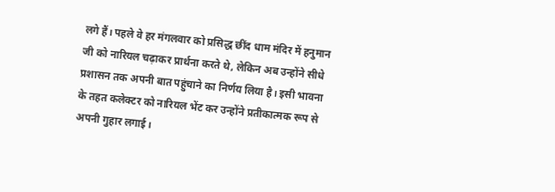लगे हैं। पहले वे हर मंगलवार को प्रसिद्ध छींद धाम मंदिर में हनुमान जी को नारियल चढ़ाकर प्रार्थना करते थे, लेकिन अब उन्होंने सीधे प्रशासन तक अपनी बात पहुंचाने का निर्णय लिया है। इसी भावना के तहत कलेक्टर को नारियल भेंट कर उन्होंने प्रतीकात्मक रूप से अपनी गुहार लगाई।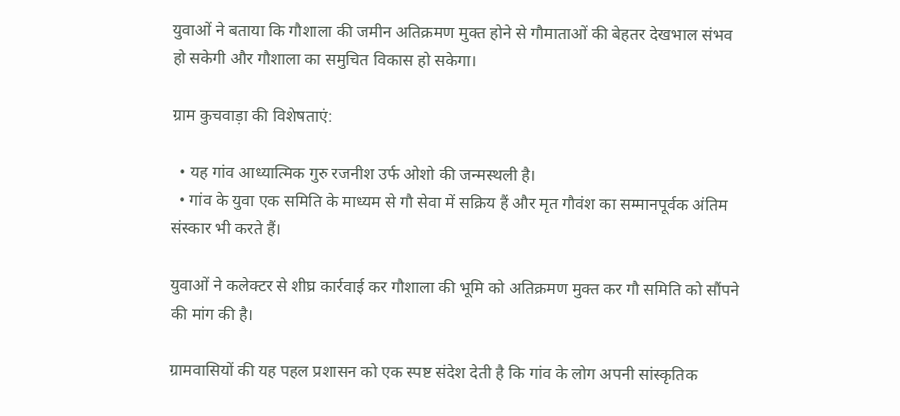युवाओं ने बताया कि गौशाला की जमीन अतिक्रमण मुक्त होने से गौमाताओं की बेहतर देखभाल संभव हो सकेगी और गौशाला का समुचित विकास हो सकेगा।

ग्राम कुचवाड़ा की विशेषताएं:

  • यह गांव आध्यात्मिक गुरु रजनीश उर्फ ओशो की जन्मस्थली है।
  • गांव के युवा एक समिति के माध्यम से गौ सेवा में सक्रिय हैं और मृत गौवंश का सम्मानपूर्वक अंतिम संस्कार भी करते हैं।

युवाओं ने कलेक्टर से शीघ्र कार्रवाई कर गौशाला की भूमि को अतिक्रमण मुक्त कर गौ समिति को सौंपने की मांग की है।

ग्रामवासियों की यह पहल प्रशासन को एक स्पष्ट संदेश देती है कि गांव के लोग अपनी सांस्कृतिक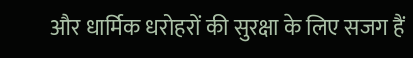और धार्मिक धरोहरों की सुरक्षा के लिए सजग हैं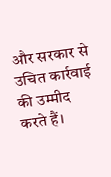और सरकार से उचित कार्रवाई की उम्मीद करते हैं।